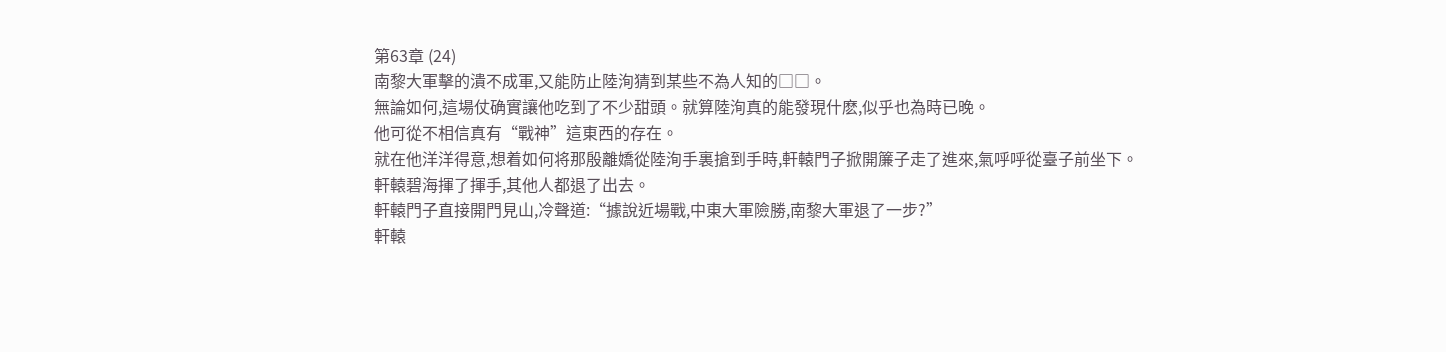第63章 (24)
南黎大軍擊的潰不成軍,又能防止陸洵猜到某些不為人知的□□。
無論如何,這場仗确實讓他吃到了不少甜頭。就算陸洵真的能發現什麽,似乎也為時已晚。
他可從不相信真有“戰神”這東西的存在。
就在他洋洋得意,想着如何将那殷離嬌從陸洵手裏搶到手時,軒轅門子掀開簾子走了進來,氣呼呼從臺子前坐下。
軒轅碧海揮了揮手,其他人都退了出去。
軒轅門子直接開門見山,冷聲道:“據說近場戰,中東大軍險勝,南黎大軍退了一步?”
軒轅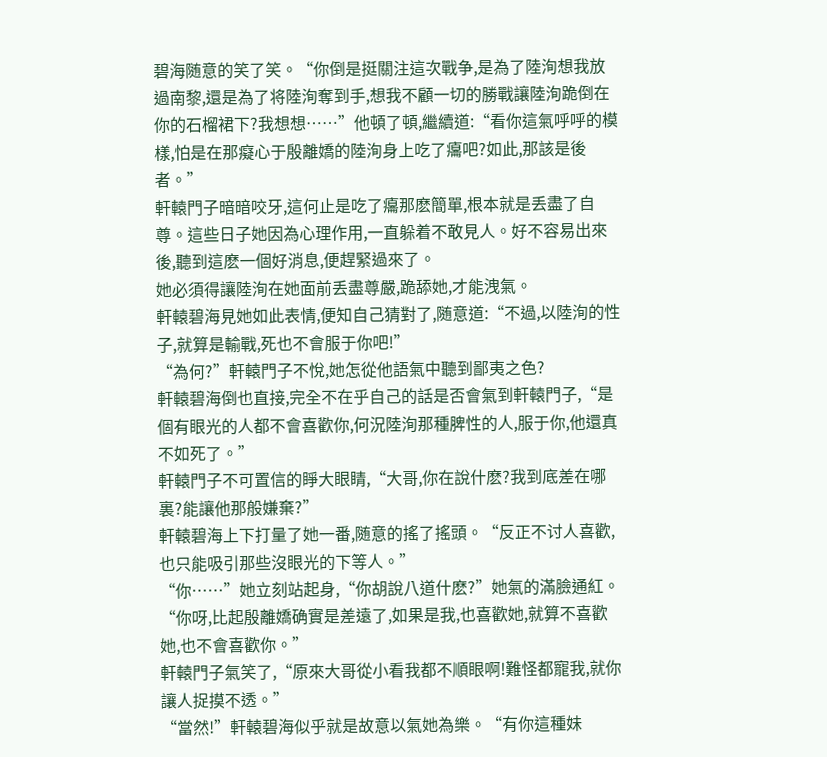碧海随意的笑了笑。“你倒是挺關注這次戰争,是為了陸洵想我放過南黎,還是為了将陸洵奪到手,想我不顧一切的勝戰讓陸洵跪倒在你的石榴裙下?我想想……”他頓了頓,繼續道:“看你這氣呼呼的模樣,怕是在那癡心于殷離嬌的陸洵身上吃了癟吧?如此,那該是後者。”
軒轅門子暗暗咬牙,這何止是吃了癟那麽簡單,根本就是丢盡了自尊。這些日子她因為心理作用,一直躲着不敢見人。好不容易出來後,聽到這麽一個好消息,便趕緊過來了。
她必須得讓陸洵在她面前丢盡尊嚴,跪舔她,才能洩氣。
軒轅碧海見她如此表情,便知自己猜對了,随意道:“不過,以陸洵的性子,就算是輸戰,死也不會服于你吧!”
“為何?”軒轅門子不悅,她怎從他語氣中聽到鄙夷之色?
軒轅碧海倒也直接,完全不在乎自己的話是否會氣到軒轅門子,“是個有眼光的人都不會喜歡你,何況陸洵那種脾性的人,服于你,他還真不如死了。”
軒轅門子不可置信的睜大眼睛,“大哥,你在說什麽?我到底差在哪裏?能讓他那般嫌棄?”
軒轅碧海上下打量了她一番,随意的搖了搖頭。“反正不讨人喜歡,也只能吸引那些沒眼光的下等人。”
“你……”她立刻站起身,“你胡說八道什麽?”她氣的滿臉通紅。
“你呀,比起殷離嬌确實是差遠了,如果是我,也喜歡她,就算不喜歡她,也不會喜歡你。”
軒轅門子氣笑了,“原來大哥從小看我都不順眼啊!難怪都寵我,就你讓人捉摸不透。”
“當然!”軒轅碧海似乎就是故意以氣她為樂。“有你這種妹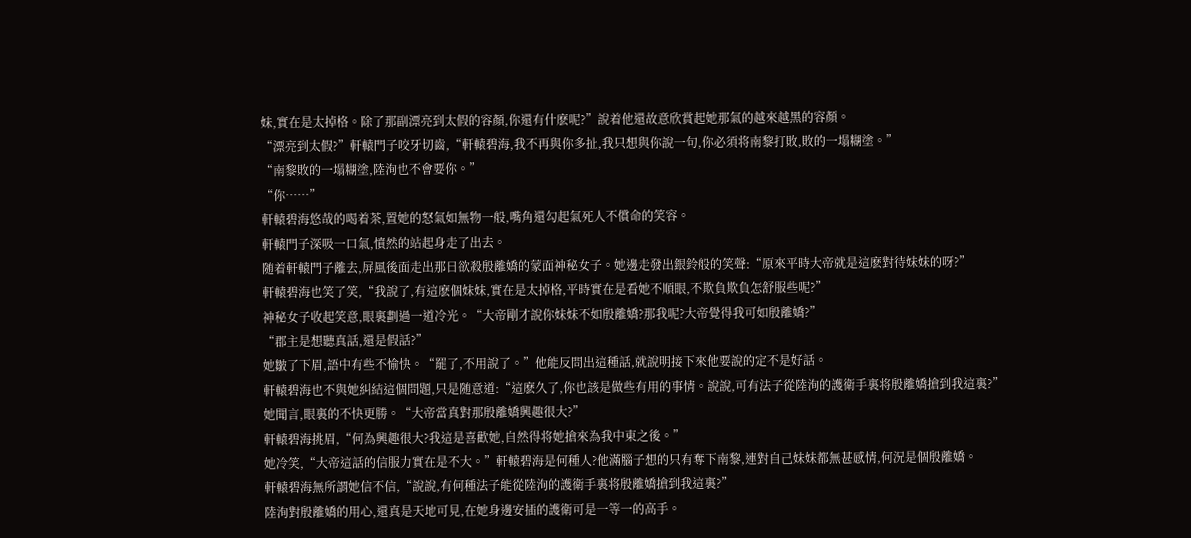妹,實在是太掉格。除了那副漂亮到太假的容顏,你還有什麽呢?”說着他還故意欣賞起她那氣的越來越黑的容顏。
“漂亮到太假?”軒轅門子咬牙切齒,“軒轅碧海,我不再與你多扯,我只想與你說一句,你必須将南黎打敗,敗的一塌糊塗。”
“南黎敗的一塌糊塗,陸洵也不會要你。”
“你……”
軒轅碧海悠哉的喝着茶,置她的怒氣如無物一般,嘴角還勾起氣死人不償命的笑容。
軒轅門子深吸一口氣,憤然的站起身走了出去。
随着軒轅門子離去,屏風後面走出那日欲殺殷離嬌的蒙面神秘女子。她邊走發出銀鈴般的笑聲:“原來平時大帝就是這麽對待妹妹的呀?”
軒轅碧海也笑了笑,“我說了,有這麽個妹妹,實在是太掉格,平時實在是看她不順眼,不欺負欺負怎舒服些呢?”
神秘女子收起笑意,眼裏劃過一道冷光。“大帝剛才說你妹妹不如殷離嬌?那我呢?大帝覺得我可如殷離嬌?”
“郡主是想聽真話,還是假話?”
她皺了下眉,語中有些不愉快。“罷了,不用說了。”他能反問出這種話,就說明接下來他要說的定不是好話。
軒轅碧海也不與她糾結這個問題,只是随意道:“這麽久了,你也該是做些有用的事情。說說,可有法子從陸洵的護衛手裏将殷離嬌搶到我這裏?”
她聞言,眼裏的不快更勝。“大帝當真對那殷離嬌興趣很大?”
軒轅碧海挑眉,“何為興趣很大?我這是喜歡她,自然得将她搶來為我中東之後。”
她冷笑,“大帝這話的信服力實在是不大。”軒轅碧海是何種人?他滿腦子想的只有奪下南黎,連對自己妹妹都無甚感情,何況是個殷離嬌。
軒轅碧海無所謂她信不信,“說說,有何種法子能從陸洵的護衛手裏将殷離嬌搶到我這裏?”
陸洵對殷離嬌的用心,還真是天地可見,在她身邊安插的護衛可是一等一的高手。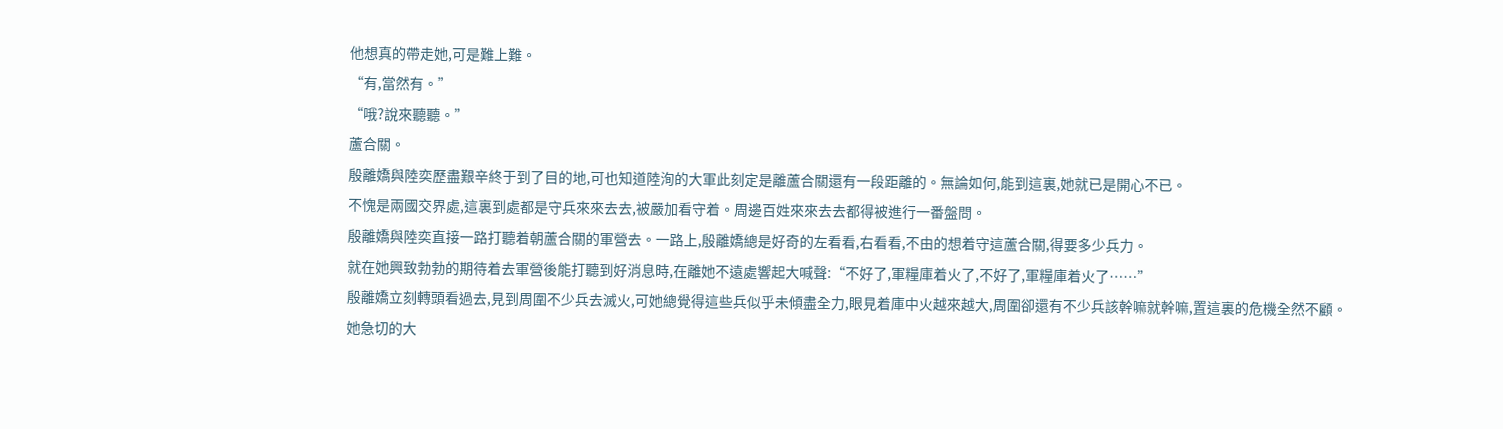他想真的帶走她,可是難上難。
“有,當然有。”
“哦?說來聽聽。”
蘆合關。
殷離嬌與陸奕歷盡艱辛終于到了目的地,可也知道陸洵的大軍此刻定是離蘆合關還有一段距離的。無論如何,能到這裏,她就已是開心不已。
不愧是兩國交界處,這裏到處都是守兵來來去去,被嚴加看守着。周邊百姓來來去去都得被進行一番盤問。
殷離嬌與陸奕直接一路打聽着朝蘆合關的軍營去。一路上,殷離嬌總是好奇的左看看,右看看,不由的想着守這蘆合關,得要多少兵力。
就在她興致勃勃的期待着去軍營後能打聽到好消息時,在離她不遠處響起大喊聲:“不好了,軍糧庫着火了,不好了,軍糧庫着火了……”
殷離嬌立刻轉頭看過去,見到周圍不少兵去滅火,可她總覺得這些兵似乎未傾盡全力,眼見着庫中火越來越大,周圍卻還有不少兵該幹嘛就幹嘛,置這裏的危機全然不顧。
她急切的大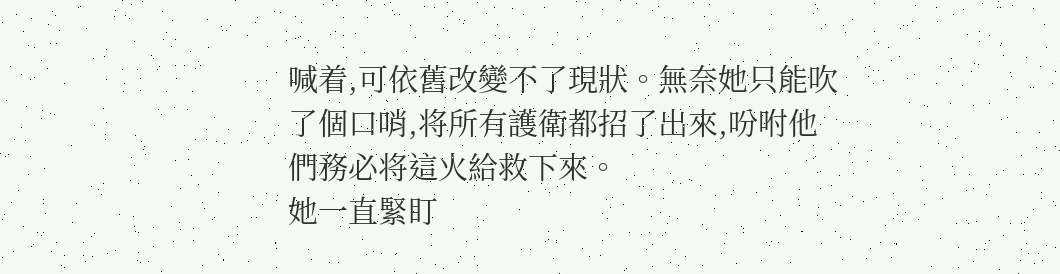喊着,可依舊改變不了現狀。無奈她只能吹了個口哨,将所有護衛都招了出來,吩咐他們務必将這火給救下來。
她一直緊盯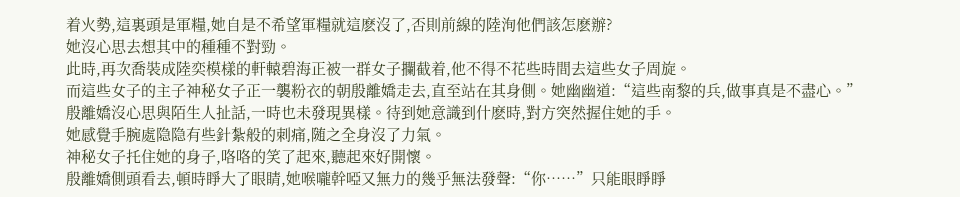着火勢,這裏頭是軍糧,她自是不希望軍糧就這麽沒了,否則前線的陸洵他們該怎麽辦?
她沒心思去想其中的種種不對勁。
此時,再次喬裝成陸奕模樣的軒轅碧海正被一群女子攔截着,他不得不花些時間去這些女子周旋。
而這些女子的主子神秘女子正一襲粉衣的朝殷離嬌走去,直至站在其身側。她幽幽道:“這些南黎的兵,做事真是不盡心。”
殷離嬌沒心思與陌生人扯話,一時也未發現異樣。待到她意識到什麽時,對方突然握住她的手。
她感覺手腕處隐隐有些針紮般的刺痛,随之全身沒了力氣。
神秘女子托住她的身子,咯咯的笑了起來,聽起來好開懷。
殷離嬌側頭看去,頓時睜大了眼睛,她喉嚨幹啞又無力的幾乎無法發聲:“你……”只能眼睜睜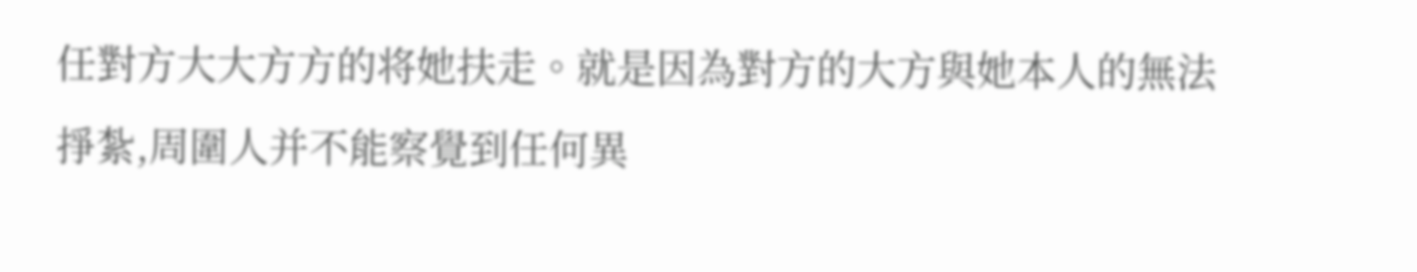任對方大大方方的将她扶走。就是因為對方的大方與她本人的無法掙紮,周圍人并不能察覺到任何異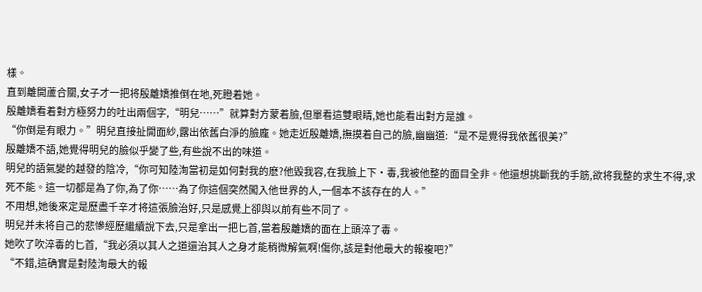樣。
直到離開蘆合關,女子才一把将殷離嬌推倒在地,死瞪着她。
殷離嬌看着對方極努力的吐出兩個字,“明兒……”就算對方蒙着臉,但單看這雙眼睛,她也能看出對方是誰。
“你倒是有眼力。”明兒直接扯開面紗,露出依舊白淨的臉龐。她走近殷離嬌,撫摸着自己的臉,幽幽道:“是不是覺得我依舊很美?”
殷離嬌不語,她覺得明兒的臉似乎變了些,有些說不出的味道。
明兒的語氣變的越發的陰冷,“你可知陸洵當初是如何對我的麽?他毀我容,在我臉上下·毒,我被他整的面目全非。他還想挑斷我的手筋,欲将我整的求生不得,求死不能。這一切都是為了你,為了你……為了你這個突然闖入他世界的人,一個本不該存在的人。”
不用想,她後來定是歷盡千辛才将這張臉治好,只是感覺上卻與以前有些不同了。
明兒并未将自己的悲慘經歷繼續說下去,只是拿出一把匕首,當着殷離嬌的面在上頭淬了毒。
她吹了吹淬毒的匕首,“我必須以其人之道還治其人之身才能稍微解氣啊!傷你,該是對他最大的報複吧?”
“不錯,這确實是對陸洵最大的報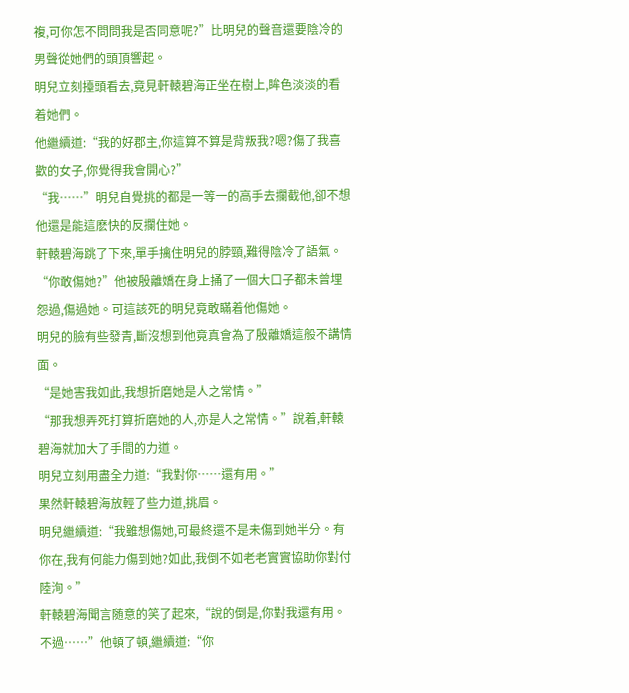複,可你怎不問問我是否同意呢?”比明兒的聲音還要陰冷的男聲從她們的頭頂響起。
明兒立刻擡頭看去,竟見軒轅碧海正坐在樹上,眸色淡淡的看着她們。
他繼續道:“我的好郡主,你這算不算是背叛我?嗯?傷了我喜歡的女子,你覺得我會開心?”
“我……”明兒自覺挑的都是一等一的高手去攔截他,卻不想他還是能這麽快的反攔住她。
軒轅碧海跳了下來,單手擒住明兒的脖頸,難得陰冷了語氣。“你敢傷她?”他被殷離嬌在身上捅了一個大口子都未曾埋怨過,傷過她。可這該死的明兒竟敢瞞着他傷她。
明兒的臉有些發青,斷沒想到他竟真會為了殷離嬌這般不講情面。
“是她害我如此,我想折磨她是人之常情。”
“那我想弄死打算折磨她的人,亦是人之常情。”說着,軒轅碧海就加大了手間的力道。
明兒立刻用盡全力道:“我對你……還有用。”
果然軒轅碧海放輕了些力道,挑眉。
明兒繼續道:“我雖想傷她,可最終還不是未傷到她半分。有你在,我有何能力傷到她?如此,我倒不如老老實實協助你對付陸洵。”
軒轅碧海聞言随意的笑了起來,“說的倒是,你對我還有用。不過……”他頓了頓,繼續道:“你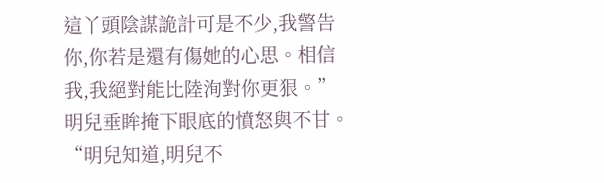這丫頭陰謀詭計可是不少,我警告你,你若是還有傷她的心思。相信我,我絕對能比陸洵對你更狠。”
明兒垂眸掩下眼底的憤怒與不甘。“明兒知道,明兒不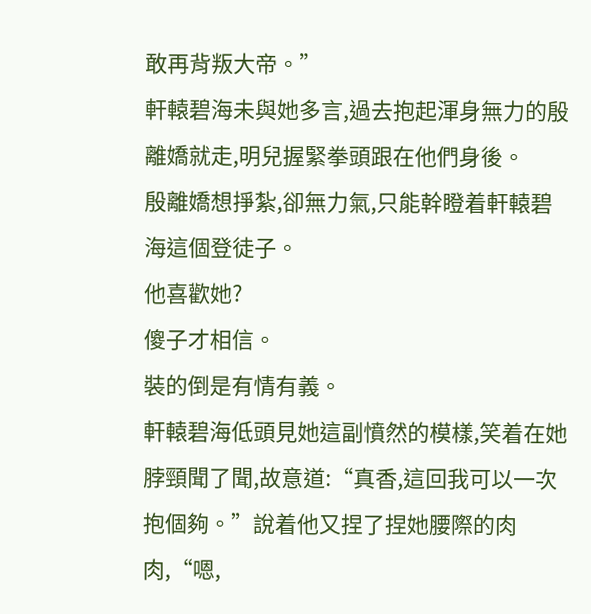敢再背叛大帝。”
軒轅碧海未與她多言,過去抱起渾身無力的殷離嬌就走,明兒握緊拳頭跟在他們身後。
殷離嬌想掙紮,卻無力氣,只能幹瞪着軒轅碧海這個登徒子。
他喜歡她?
傻子才相信。
裝的倒是有情有義。
軒轅碧海低頭見她這副憤然的模樣,笑着在她脖頸聞了聞,故意道:“真香,這回我可以一次抱個夠。”說着他又捏了捏她腰際的肉肉,“嗯,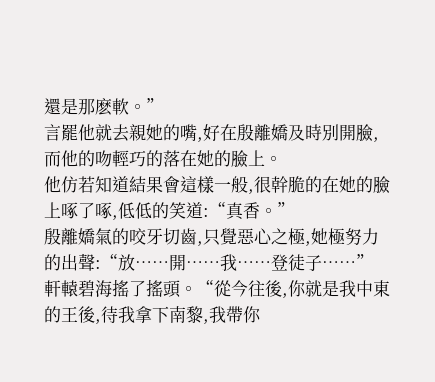還是那麽軟。”
言罷他就去親她的嘴,好在殷離嬌及時別開臉,而他的吻輕巧的落在她的臉上。
他仿若知道結果會這樣一般,很幹脆的在她的臉上啄了啄,低低的笑道:“真香。”
殷離嬌氣的咬牙切齒,只覺惡心之極,她極努力的出聲:“放……開……我……登徒子……”
軒轅碧海搖了搖頭。“從今往後,你就是我中東的王後,待我拿下南黎,我帶你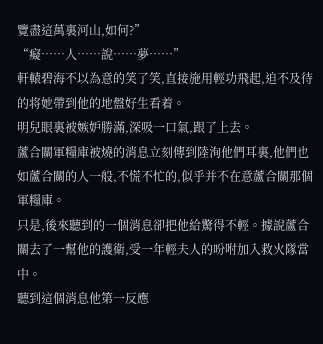覽盡這萬裏河山,如何?”
“癡……人……說……夢……”
軒轅碧海不以為意的笑了笑,直接施用輕功飛起,迫不及待的将她帶到他的地盤好生看着。
明兒眼裏被嫉妒勝滿,深吸一口氣,跟了上去。
蘆合關軍糧庫被燒的消息立刻傳到陸洵他們耳裏,他們也如蘆合關的人一般,不慌不忙的,似乎并不在意蘆合關那個軍糧庫。
只是,後來聽到的一個消息卻把他給驚得不輕。據說蘆合關去了一幫他的護衛,受一年輕夫人的吩咐加入救火隊當中。
聽到這個消息他第一反應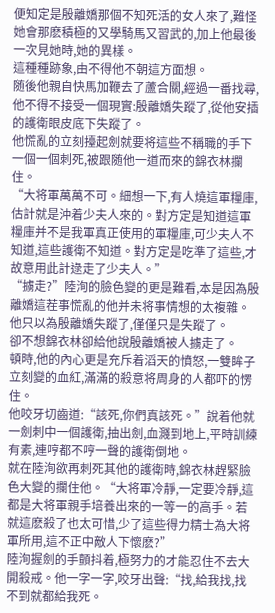便知定是殷離嬌那個不知死活的女人來了,難怪她會那麽積極的又學騎馬又習武的,加上他最後一次見她時,她的異樣。
這種種跡象,由不得他不朝這方面想。
随後他親自快馬加鞭去了蘆合關,經過一番找尋,他不得不接受一個現實:殷離嬌失蹤了,從他安插的護衛眼皮底下失蹤了。
他慌亂的立刻擡起劍就要将這些不稱職的手下一個一個刺死,被跟随他一道而來的錦衣林攔住。
“大将軍萬萬不可。細想一下,有人燒這軍糧庫,估計就是沖着少夫人來的。對方定是知道這軍糧庫并不是我軍真正使用的軍糧庫,可少夫人不知道,這些護衛不知道。對方定是吃準了這些,才故意用此計逯走了少夫人。”
“擄走?”陸洵的臉色變的更是難看,本是因為殷離嬌這茬事慌亂的他并未将事情想的太複雜。
他只以為殷離嬌失蹤了,僅僅只是失蹤了。
卻不想錦衣林卻給他說殷離嬌被人擄走了。
頓時,他的內心更是充斥着滔天的憤怒,一雙眸子立刻變的血紅,滿滿的殺意将周身的人都吓的愣住。
他咬牙切齒道:“該死,你們真該死。”說着他就一劍刺中一個護衛,抽出劍,血濺到地上,平時訓練有素,連哼都不哼一聲的護衛倒地。
就在陸洵欲再刺死其他的護衛時,錦衣林趕緊臉色大變的攔住他。“大将軍冷靜,一定要冷靜,這都是大将軍親手培養出來的一等一的高手。若就這麽殺了也太可惜,少了這些得力精士為大将軍所用,這不正中敵人下懷麽?”
陸洵握劍的手顫抖着,極努力的才能忍住不去大開殺戒。他一字一字,咬牙出聲:“找,給我找,找不到就都給我死。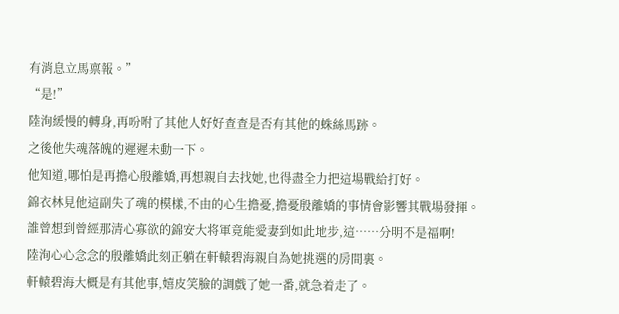有消息立馬禀報。”
“是!”
陸洵緩慢的轉身,再吩咐了其他人好好查查是否有其他的蛛絲馬跡。
之後他失魂落魄的遲遲未動一下。
他知道,哪怕是再擔心殷離嬌,再想親自去找她,也得盡全力把這場戰給打好。
錦衣林見他這副失了魂的模樣,不由的心生擔憂,擔憂殷離嬌的事情會影響其戰場發揮。
誰曾想到曾經那清心寡欲的錦安大将軍竟能愛妻到如此地步,這……分明不是福啊!
陸洵心心念念的殷離嬌此刻正躺在軒轅碧海親自為她挑選的房間裏。
軒轅碧海大概是有其他事,嬉皮笑臉的調戲了她一番,就急着走了。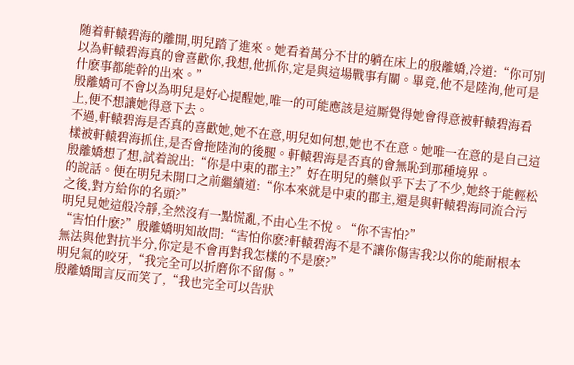随着軒轅碧海的離開,明兒踏了進來。她看着萬分不甘的躺在床上的殷離嬌,冷道:“你可別以為軒轅碧海真的會喜歡你,我想,他抓你,定是與這場戰事有關。畢竟,他不是陸洵,他可是什麽事都能幹的出來。”
殷離嬌可不會以為明兒是好心提醒她,唯一的可能應該是這厮覺得她會得意被軒轅碧海看上,便不想讓她得意下去。
不過,軒轅碧海是否真的喜歡她,她不在意,明兒如何想,她也不在意。她唯一在意的是自己這樣被軒轅碧海抓住,是否會拖陸洵的後腿。軒轅碧海是否真的會無恥到那種境界。
殷離嬌想了想,試着說出:“你是中東的郡主?”好在明兒的藥似乎下去了不少,她終于能輕松的說話。便在明兒未開口之前繼續道:“你本來就是中東的郡主,還是與軒轅碧海同流合污之後,對方給你的名頭?”
明兒見她這般冷靜,全然沒有一點慌亂,不由心生不悅。“你不害怕?”
“害怕什麽?”殷離嬌明知故問:“害怕你麽?軒轅碧海不是不讓你傷害我?以你的能耐根本無法與他對抗半分,你定是不會再對我怎樣的不是麽?”
明兒氣的咬牙,“我完全可以折磨你不留傷。”
殷離嬌聞言反而笑了,“我也完全可以告狀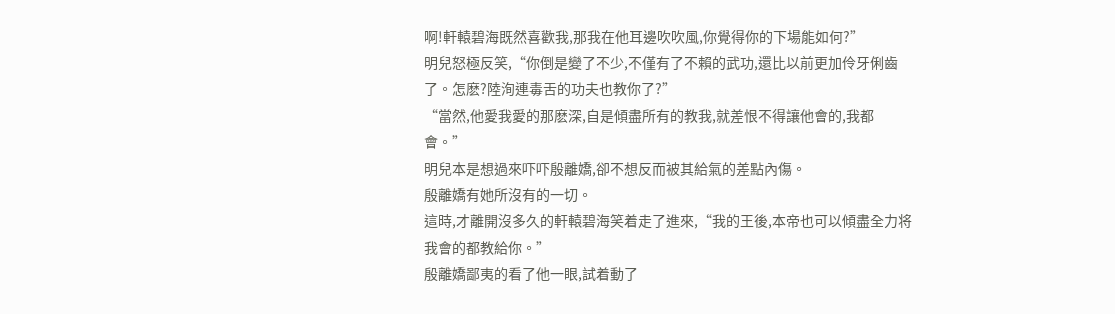啊!軒轅碧海既然喜歡我,那我在他耳邊吹吹風,你覺得你的下場能如何?”
明兒怒極反笑,“你倒是變了不少,不僅有了不賴的武功,還比以前更加伶牙俐齒了。怎麽?陸洵連毒舌的功夫也教你了?”
“當然,他愛我愛的那麽深,自是傾盡所有的教我,就差恨不得讓他會的,我都會。”
明兒本是想過來吓吓殷離嬌,卻不想反而被其給氣的差點內傷。
殷離嬌有她所沒有的一切。
這時,才離開沒多久的軒轅碧海笑着走了進來,“我的王後,本帝也可以傾盡全力将我會的都教給你。”
殷離嬌鄙夷的看了他一眼,試着動了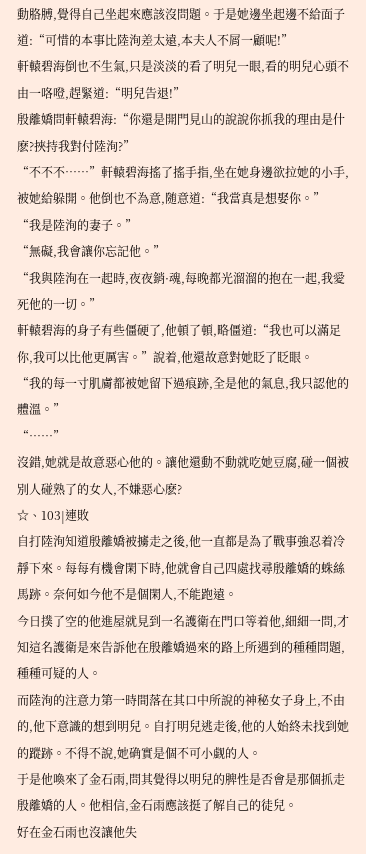動胳膊,覺得自己坐起來應該沒問題。于是她邊坐起邊不給面子道:“可惜的本事比陸洵差太遠,本夫人不屑一顧呢!”
軒轅碧海倒也不生氣,只是淡淡的看了明兒一眼,看的明兒心頭不由一咯噔,趕緊道:“明兒告退!”
殷離嬌問軒轅碧海:“你還是開門見山的說說你抓我的理由是什麽?挾持我對付陸洵?”
“不不不……”軒轅碧海搖了搖手指,坐在她身邊欲拉她的小手,被她給躲開。他倒也不為意,随意道:“我當真是想娶你。”
“我是陸洵的妻子。”
“無礙,我會讓你忘記他。”
“我與陸洵在一起時,夜夜銷·魂,每晚都光溜溜的抱在一起,我愛死他的一切。”
軒轅碧海的身子有些僵硬了,他頓了頓,略僵道:“我也可以滿足你,我可以比他更厲害。”說着,他還故意對她眨了眨眼。
“我的每一寸肌膚都被她留下過痕跡,全是他的氣息,我只認他的體溫。”
“……”
沒錯,她就是故意惡心他的。讓他還動不動就吃她豆腐,碰一個被別人碰熟了的女人,不嫌惡心麽?
☆、103|連敗
自打陸洵知道殷離嬌被擄走之後,他一直都是為了戰事強忍着冷靜下來。每每有機會閑下時,他就會自己四處找尋殷離嬌的蛛絲馬跡。奈何如今他不是個閑人,不能跑遠。
今日撲了空的他進屋就見到一名護衛在門口等着他,細細一問,才知這名護衛是來告訴他在殷離嬌過來的路上所遇到的種種問題,種種可疑的人。
而陸洵的注意力第一時間落在其口中所說的神秘女子身上,不由的,他下意識的想到明兒。自打明兒逃走後,他的人始終未找到她的蹤跡。不得不說,她确實是個不可小觑的人。
于是他喚來了金石雨,問其覺得以明兒的脾性是否會是那個抓走殷離嬌的人。他相信,金石雨應該挺了解自己的徒兒。
好在金石雨也沒讓他失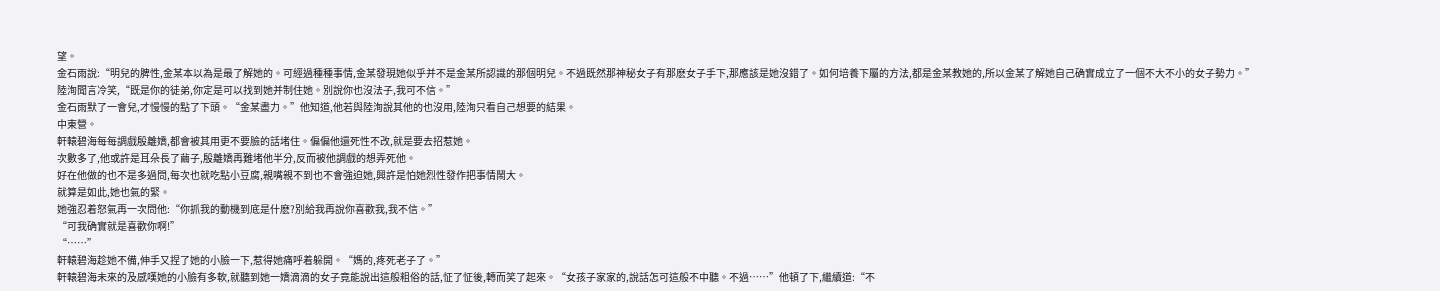望。
金石雨說:“明兒的脾性,金某本以為是最了解她的。可經過種種事情,金某發現她似乎并不是金某所認識的那個明兒。不過既然那神秘女子有那麽女子手下,那應該是她沒錯了。如何培養下屬的方法,都是金某教她的,所以金某了解她自己确實成立了一個不大不小的女子勢力。”
陸洵聞言冷笑,“既是你的徒弟,你定是可以找到她并制住她。別說你也沒法子,我可不信。”
金石雨默了一會兒,才慢慢的點了下頭。“金某盡力。”他知道,他若與陸洵說其他的也沒用,陸洵只看自己想要的結果。
中東營。
軒轅碧海每每調戲殷離嬌,都會被其用更不要臉的話堵住。偏偏他還死性不改,就是要去招惹她。
次數多了,他或許是耳朵長了繭子,殷離嬌再難堵他半分,反而被他調戲的想弄死他。
好在他做的也不是多過問,每次也就吃點小豆腐,親嘴親不到也不會強迫她,興許是怕她烈性發作把事情鬧大。
就算是如此,她也氣的緊。
她強忍着怒氣再一次問他:“你抓我的動機到底是什麽?別給我再說你喜歡我,我不信。”
“可我确實就是喜歡你啊!”
“……”
軒轅碧海趁她不備,伸手又捏了她的小臉一下,惹得她痛呼着躲開。“媽的,疼死老子了。”
軒轅碧海未來的及感嘆她的小臉有多軟,就聽到她一嬌滴滴的女子竟能說出這般粗俗的話,怔了怔後,轉而笑了起來。“女孩子家家的,說話怎可這般不中聽。不過……”他頓了下,繼續道:“不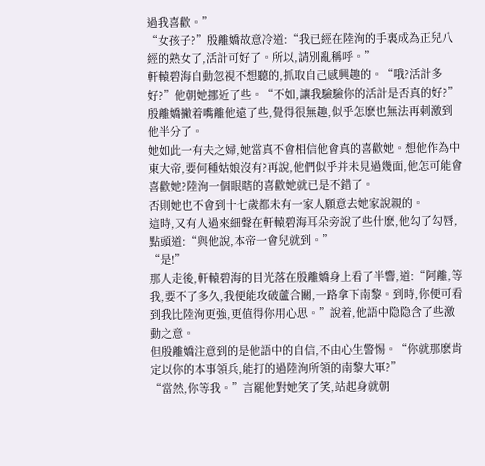過我喜歡。”
“女孩子?”殷離嬌故意冷道:“我已經在陸洵的手裏成為正兒八經的熟女了,活計可好了。所以,請別亂稱呼。”
軒轅碧海自動忽視不想聽的,抓取自己感興趣的。“哦?活計多好?”他朝她挪近了些。“不如,讓我驗驗你的活計是否真的好?”
殷離嬌撇着嘴離他遠了些,覺得很無趣,似乎怎麽也無法再刺激到他半分了。
她如此一有夫之婦,她當真不會相信他會真的喜歡她。想他作為中東大帝,要何種姑娘沒有?再說,他們似乎并未見過幾面,他怎可能會喜歡她?陸洵一個眼瞎的喜歡她就已是不錯了。
否則她也不會到十七歲都未有一家人願意去她家說親的。
這時,又有人過來細聲在軒轅碧海耳朵旁說了些什麽,他勾了勾唇,點頭道:“與他說,本帝一會兒就到。”
“是!”
那人走後,軒轅碧海的目光落在殷離嬌身上看了半響,道:“阿離,等我,要不了多久,我便能攻破蘆合關,一路拿下南黎。到時,你便可看到我比陸洵更強,更值得你用心思。”說着,他語中隐隐含了些激動之意。
但殷離嬌注意到的是他語中的自信,不由心生警惕。“你就那麽肯定以你的本事領兵,能打的過陸洵所領的南黎大軍?”
“當然,你等我。”言罷他對她笑了笑,站起身就朝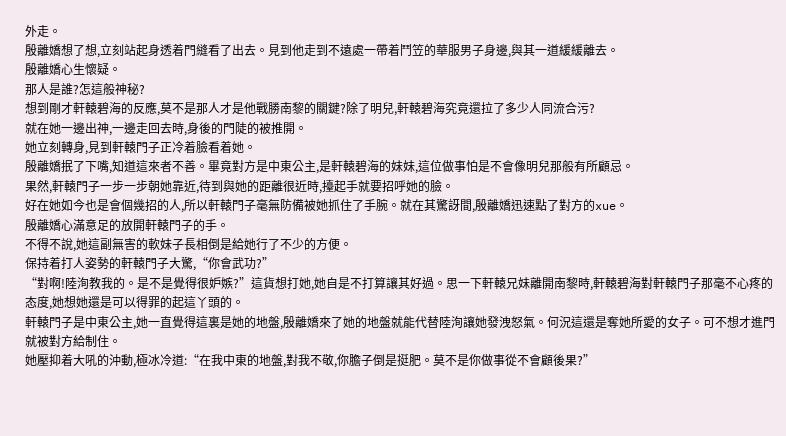外走。
殷離嬌想了想,立刻站起身透着門縫看了出去。見到他走到不遠處一帶着鬥笠的華服男子身邊,與其一道緩緩離去。
殷離嬌心生懷疑。
那人是誰?怎這般神秘?
想到剛才軒轅碧海的反應,莫不是那人才是他戰勝南黎的關鍵?除了明兒,軒轅碧海究竟還拉了多少人同流合污?
就在她一邊出神,一邊走回去時,身後的門陡的被推開。
她立刻轉身,見到軒轅門子正冷着臉看着她。
殷離嬌抿了下嘴,知道這來者不善。畢竟對方是中東公主,是軒轅碧海的妹妹,這位做事怕是不會像明兒那般有所顧忌。
果然,軒轅門子一步一步朝她靠近,待到與她的距離很近時,擡起手就要招呼她的臉。
好在她如今也是會個幾招的人,所以軒轅門子毫無防備被她抓住了手腕。就在其驚訝間,殷離嬌迅速點了對方的xue。
殷離嬌心滿意足的放開軒轅門子的手。
不得不說,她這副無害的軟妹子長相倒是給她行了不少的方便。
保持着打人姿勢的軒轅門子大驚,“你會武功?”
“對啊!陸洵教我的。是不是覺得很妒嫉?”這貨想打她,她自是不打算讓其好過。思一下軒轅兄妹離開南黎時,軒轅碧海對軒轅門子那毫不心疼的态度,她想她還是可以得罪的起這丫頭的。
軒轅門子是中東公主,她一直覺得這裏是她的地盤,殷離嬌來了她的地盤就能代替陸洵讓她發洩怒氣。何況這還是奪她所愛的女子。可不想才進門就被對方給制住。
她壓抑着大吼的沖動,極冰冷道:“在我中東的地盤,對我不敬,你膽子倒是挺肥。莫不是你做事從不會顧後果?”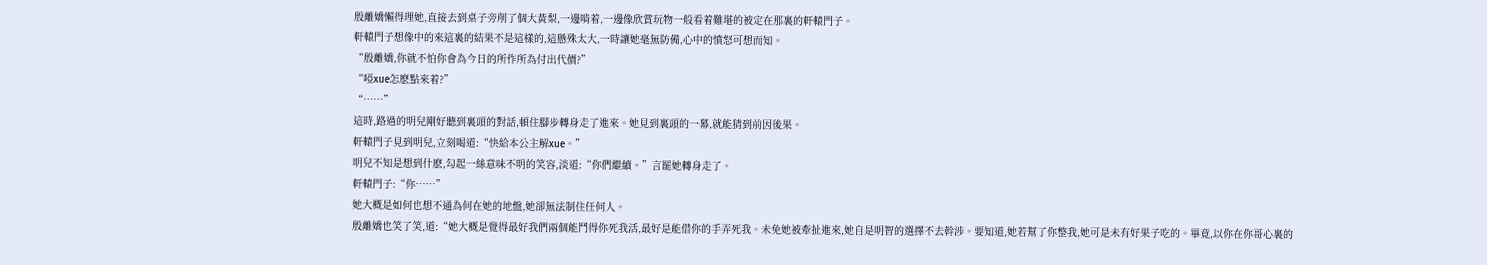殷離嬌懶得理她,直接去到桌子旁削了個大黃梨,一邊啃着,一邊像欣賞玩物一般看着難堪的被定在那裏的軒轅門子。
軒轅門子想像中的來這裏的結果不是這樣的,這懸殊太大,一時讓她毫無防備,心中的憤怒可想而知。
“殷離嬌,你就不怕你會為今日的所作所為付出代價?”
“啞xue怎麽點來着?”
“……”
這時,路過的明兒剛好聽到裏頭的對話,頓住腳步轉身走了進來。她見到裏頭的一幕,就能猜到前因後果。
軒轅門子見到明兒,立刻喝道:“快給本公主解xue。”
明兒不知是想到什麽,勾起一絲意味不明的笑容,淡道:“你們繼續。”言罷她轉身走了。
軒轅門子:“你……”
她大概是如何也想不通為何在她的地盤,她卻無法制住任何人。
殷離嬌也笑了笑,道:“她大概是覺得最好我們兩個能鬥得你死我活,最好是能借你的手弄死我。未免她被牽扯進來,她自是明智的選擇不去幹涉。要知道,她若幫了你整我,她可是未有好果子吃的。畢竟,以你在你哥心裏的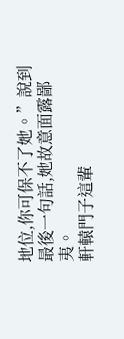地位,你可保不了她。”說到最後一句話,她故意面露鄙夷。
軒轅門子這輩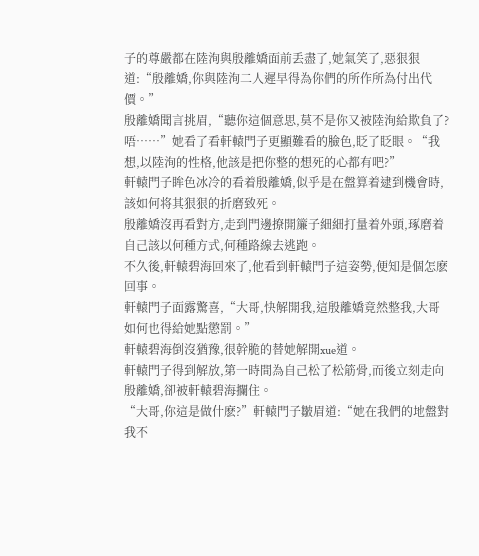子的尊嚴都在陸洵與殷離嬌面前丢盡了,她氣笑了,惡狠狠道:“殷離嬌,你與陸洵二人遲早得為你們的所作所為付出代價。”
殷離嬌聞言挑眉,“聽你這個意思,莫不是你又被陸洵給欺負了?唔……”她看了看軒轅門子更顯難看的臉色,眨了眨眼。“我想,以陸洵的性格,他該是把你整的想死的心都有吧?”
軒轅門子眸色冰冷的看着殷離嬌,似乎是在盤算着逮到機會時,該如何将其狠狠的折磨致死。
殷離嬌沒再看對方,走到門邊撩開簾子細細打量着外頭,琢磨着自己該以何種方式,何種路線去逃跑。
不久後,軒轅碧海回來了,他看到軒轅門子這姿勢,便知是個怎麽回事。
軒轅門子面露驚喜,“大哥,快解開我,這殷離嬌竟然整我,大哥如何也得給她點懲罰。”
軒轅碧海倒沒猶豫,很幹脆的替她解開xue道。
軒轅門子得到解放,第一時間為自己松了松筋骨,而後立刻走向殷離嬌,卻被軒轅碧海攔住。
“大哥,你這是做什麽?”軒轅門子皺眉道:“她在我們的地盤對我不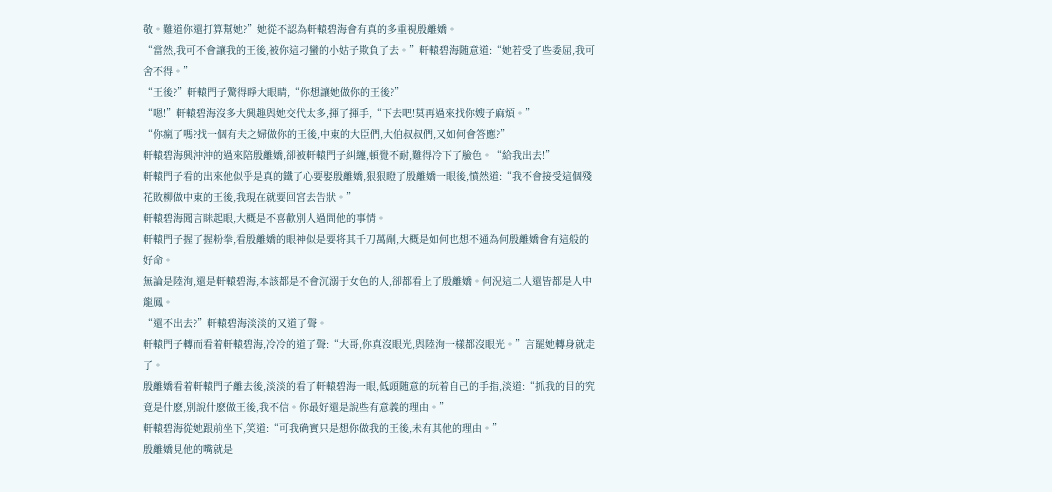敬。難道你還打算幫她?”她從不認為軒轅碧海會有真的多重視殷離嬌。
“當然,我可不會讓我的王後,被你這刁蠻的小姑子欺負了去。”軒轅碧海随意道:“她若受了些委屈,我可舍不得。”
“王後?”軒轅門子驚得睜大眼睛,“你想讓她做你的王後?”
“嗯!”軒轅碧海沒多大興趣與她交代太多,揮了揮手,“下去吧!莫再過來找你嫂子麻煩。”
“你瘋了嗎?找一個有夫之婦做你的王後,中東的大臣們,大伯叔叔們,又如何會答應?”
軒轅碧海興沖沖的過來陪殷離嬌,卻被軒轅門子糾纏,頓覺不耐,難得冷下了臉色。“給我出去!”
軒轅門子看的出來他似乎是真的鐵了心要娶殷離嬌,狠狠瞪了殷離嬌一眼後,憤然道:“我不會接受這個殘花敗柳做中東的王後,我現在就要回宮去告狀。”
軒轅碧海聞言眯起眼,大概是不喜歡別人過問他的事情。
軒轅門子握了握粉拳,看殷離嬌的眼神似是要将其千刀萬剮,大概是如何也想不通為何殷離嬌會有這般的好命。
無論是陸洵,還是軒轅碧海,本該都是不會沉溺于女色的人,卻都看上了殷離嬌。何況這二人還皆都是人中龍鳳。
“還不出去?”軒轅碧海淡淡的又道了聲。
軒轅門子轉而看着軒轅碧海,冷冷的道了聲:“大哥,你真沒眼光,與陸洵一樣都沒眼光。”言罷她轉身就走了。
殷離嬌看着軒轅門子離去後,淡淡的看了軒轅碧海一眼,低頭随意的玩着自己的手指,淡道:“抓我的目的究竟是什麽,別說什麽做王後,我不信。你最好還是說些有意義的理由。”
軒轅碧海從她跟前坐下,笑道:“可我确實只是想你做我的王後,未有其他的理由。”
殷離嬌見他的嘴就是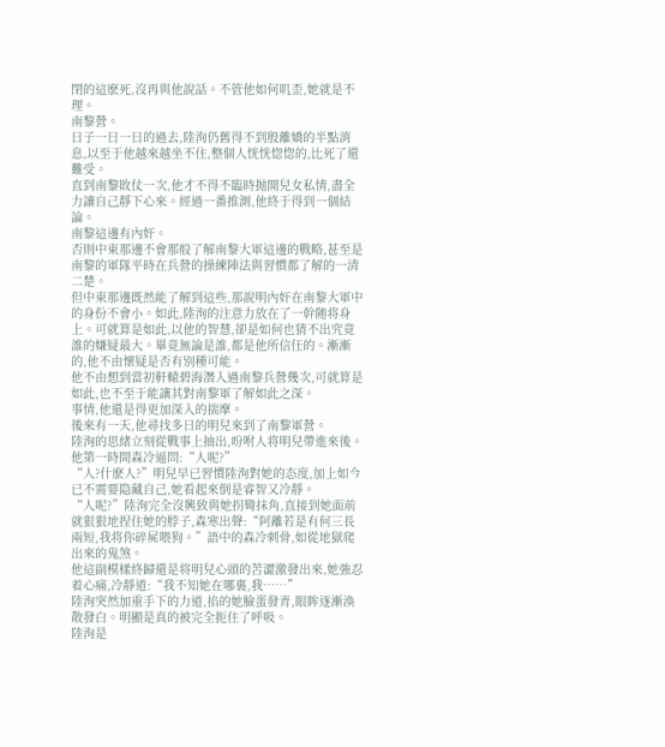閉的這麽死,沒再與他說話。不管他如何叽歪,她就是不理。
南黎營。
日子一日一日的過去,陸洵仍舊得不到殷離嬌的半點消息,以至于他越來越坐不住,整個人恍恍惚惚的,比死了還難受。
直到南黎敗仗一次,他才不得不臨時抛開兒女私情,盡全力讓自己靜下心來。經過一番推測,他終于得到一個結論。
南黎這邊有內奸。
否則中東那邊不會那般了解南黎大軍這邊的戰略,甚至是南黎的軍隊平時在兵營的操練陣法與習慣都了解的一清二楚。
但中東那邊既然能了解到這些,那說明內奸在南黎大軍中的身份不會小。如此,陸洵的注意力放在了一幹随将身上。可就算是如此,以他的智慧,卻是如何也猜不出究竟誰的嫌疑最大。畢竟無論是誰,都是他所信任的。漸漸的,他不由懷疑是否有別種可能。
他不由想到當初軒轅碧海潛入過南黎兵營幾次,可就算是如此,也不至于能讓其對南黎軍了解如此之深。
事情,他還是得更加深入的揣摩。
後來有一天,他尋找多日的明兒來到了南黎軍營。
陸洵的思緒立刻從戰事上抽出,吩咐人将明兒帶進來後。他第一時間森冷逼問:“人呢?”
“人?什麽人?”明兒早已習慣陸洵對她的态度,加上如今已不需要隐藏自己,她看起來倒是睿智又冷靜。
“人呢?”陸洵完全沒興致與她拐彎抹角,直接到她面前就狠狠地捏住她的脖子,森寒出聲:“阿離若是有何三長兩短,我将你碎屍喂狗。”語中的森冷刺骨,如從地獄爬出來的鬼煞。
他這副模樣終歸還是将明兒心頭的苦澀激發出來,她強忍着心痛,冷靜道:“我不知她在哪裏,我……”
陸洵突然加重手下的力道,掐的她臉蛋發青,眼眸逐漸渙散發白。明顯是真的被完全扼住了呼吸。
陸洵是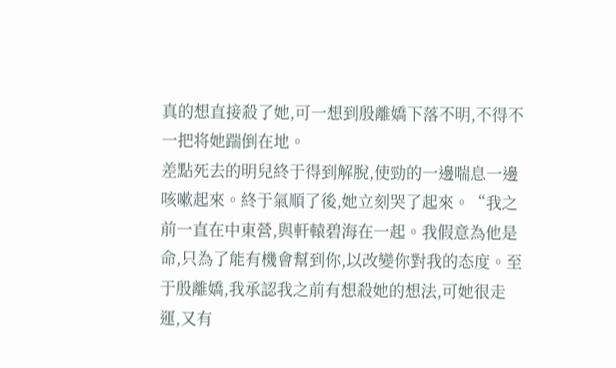真的想直接殺了她,可一想到殷離嬌下落不明,不得不一把将她踹倒在地。
差點死去的明兒終于得到解脫,使勁的一邊喘息一邊咳嗽起來。終于氣順了後,她立刻哭了起來。“我之前一直在中東營,與軒轅碧海在一起。我假意為他是命,只為了能有機會幫到你,以改變你對我的态度。至于殷離嬌,我承認我之前有想殺她的想法,可她很走運,又有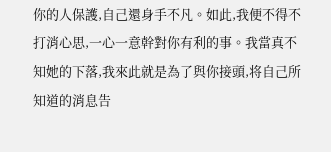你的人保護,自己還身手不凡。如此,我便不得不打消心思,一心一意幹對你有利的事。我當真不知她的下落,我來此就是為了與你接頭,将自己所知道的消息告